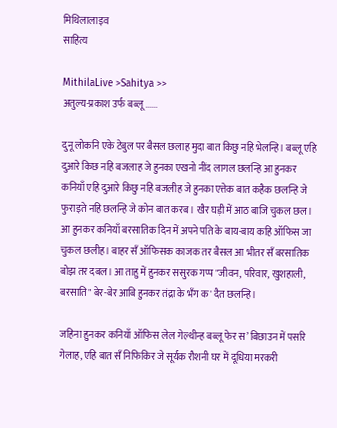मिथिलालाइव
साहित्य

MithilaLive >Sahitya >>
अतुल्य-प्रकाश उर्फ बब्लू ......

दुनू लोकनि एके टेबुल पर बैसल छलाह मुदा बात किछु नहि भेलन्हि। बब्लू एहि दुआरे किछ नहि बजलाह जे हुनका एखनो नींद लागल छलन्हि आ हुनकर कनियाँ एहि दुआरे किछु नहि बजलीह जे हुनका एत्तेक बात कहैक छलन्हि जे फुराइते नहि छलन्हि जे कोन बात करब। खैर घड़ी में आठ बाजि चुकल छल। आ हुनकर कनियाँ बरसातिक दिन में अपने पति के बाय-बाय कहि ऑफिस जा चुकल छलीह। बाहर सँ ऑफिसक काजक तर बैसल आ भीतर सँ बरसातिक बोझ तर दबल। आ ताहु में हुनकर ससुरक गप्प "जीवन, परिवार, खुशहाली, बरसाति" बेर-बेर आबि हुनकर तंद्रा के भँग क' दैत छलन्हि।

जहिना हुनकर कनियाँ ऑफिस लेल गेल्थीन्ह बब्लू फेर स’ बिछाउन में पसरि गेलाह, एहि बात सँ निफिकिर जे सूर्यक रौशनी घर में दूधिया मरकरी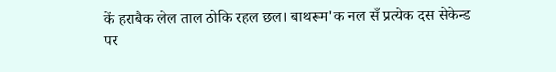कें हराबैक लेल ताल ठोकि रहल छल। बाथरूम'क नल सँ प्रत्येक दस सेकेन्ड पर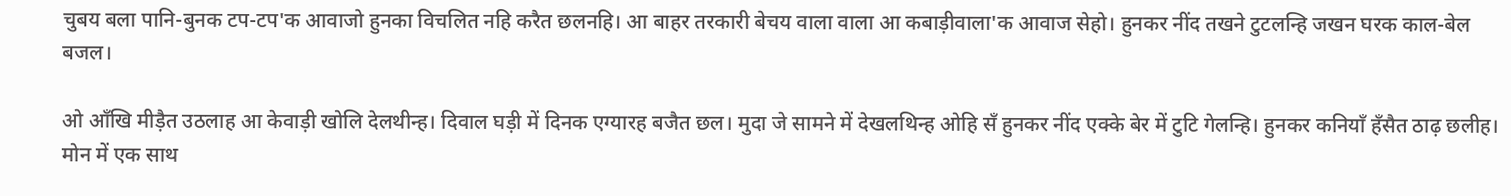चुबय बला पानि-बुनक टप-टप'क आवाजो हुनका विचलित नहि करैत छलनहि। आ बाहर तरकारी बेचय वाला वाला आ कबाड़ीवाला'क आवाज सेहो। हुनकर नींद तखने टुटलन्हि जखन घरक काल-बेल बजल।

ओ आँखि मीड़ैत उठलाह आ केवाड़ी खोलि देलथीन्ह। दिवाल घड़ी में दिनक एग्यारह बजैत छल। मुदा जे सामने में देखलथिन्ह ओहि सँ हुनकर नींद एक्के बेर में टुटि गेलन्हि। हुनकर कनियाँ हँसैत ठाढ़ छलीह। मोन में एक साथ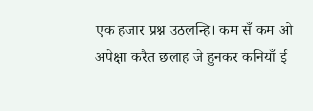एक हजार प्रश्न उठलन्हि। कम सँ कम ओ अपेक्षा करैत छलाह जे हुनकर कनियाँ ई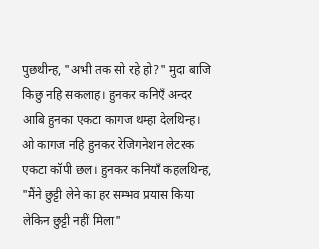पुछथीन्ह, "अभी तक सो रहे हो?" मुदा बाजि किछु नहि सकलाह। हुनकर कनिएँ अन्दर आबि हुनका एकटा कागज थम्हा देलथिन्ह। ओ कागज नहि हुनकर रेजिगनेशन लेटरक एकटा कॉपी छल। हुनकर कनियाँ कहलथिन्ह, "मैंने छुट्टी लेने का हर सम्भव प्रयास किया लेकिन छुट्टी नहीं मिला"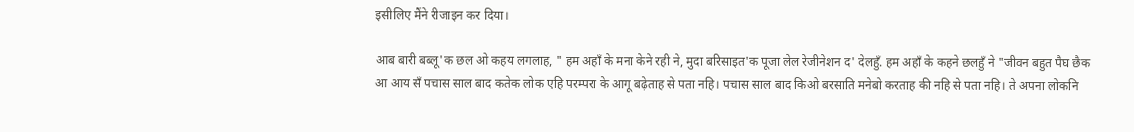इसीलिए मैंने रीजाइन कर दिया।

आब बारी बब्लू'क छल ओ कहय लगलाह, " हम अहाँ के मना केने रही ने, मुदा बरिसाइत'क पूजा लेल रेजीनेशन द' देलहुँ. हम अहाँ के कहने छलहुँ ने "जीवन बहुत पैघ छैक आ आय सँ पचास साल बाद कतेक लोक एहि परम्परा के आगू बढ़ेताह से पता नहि। पचास साल बाद किओ बरसाति मनेबो करताह की नहि से पता नहि। ते अपना लोकनि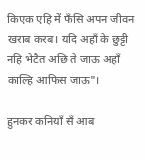किएक एहि में फँसि अपन जीवन खराब करब। यदि अहाँ के छुट्टी नहि भेटैत अछि ते जाऊ अहाँ काल्हि आफिस जाऊ"।

हुनकर कनियाँ सँ आब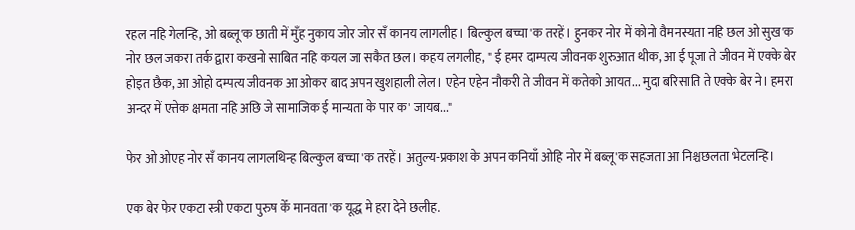रहल नहि गेलन्हि, ओ बब्लू'क छाती में मुँह नुकाय जोर जोर सँ कानय लागलीह। बिल्कुल बच्चा'क तरहें। हुनकर नोर में कोनो वैमनस्यता नहि छल ओ सुख'क नोर छल जकरा तर्क द्वारा कखनो साबित नहि कयल जा सकैत छल। कहय लगलीह, " ई हमर दाम्पत्य जीवनक शुरुआत थीक, आ ई पूजा ते जीवन में एक्के बेर होइत छैक, आ ओहो दम्पत्य जीवनक आ ओकर बाद अपन खुशहाली लेल। एहेन एहेन नौकरी ते जीवन में कतेको आयत... मुदा बरिसाति ते एक्के बेर ने। हमरा अन्दर में एत्तेक क्षमता नहि अछि जे सामाजिक ई मान्यता के पार क' जायब..."

फेर ओ ओएह नोर सँ कानय लागलथिन्ह बिल्कुल बच्चा'क तरहें। अतुल्य-प्रकाश के अपन कनियाँ ओहि नोर में बब्लू'क सहजता आ निश्चछलता भेटलन्हि।

एक बेर फेर एकटा स्त्री एकटा पुरुष केँ मानवता'क यूद्ध मे हरा देने छलीह.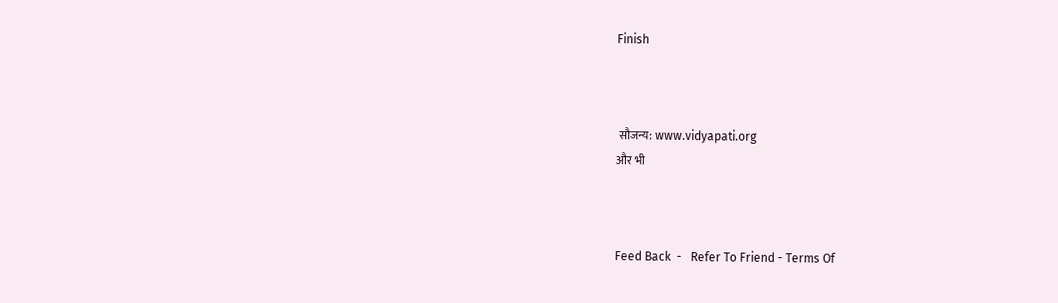Finish



 सौजन्य: www.vidyapati.org
और भी



Feed Back  -   Refer To Friend - Terms Of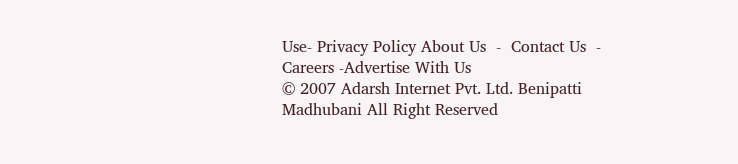Use- Privacy Policy About Us  -  Contact Us  - Careers -Advertise With Us
© 2007 Adarsh Internet Pvt. Ltd. Benipatti Madhubani All Right Reserved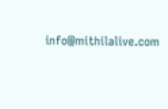info@mithilalive.com